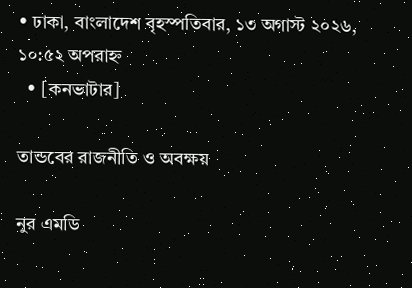• ঢাকা, বাংলাদেশ বৃহস্পতিবার, ১৩ অগাস্ট ২০২৬, ১০:৫২ অপরাহ্ন
  • [কনভাটার]

তান্ডবের রাজনীতি ও অবক্ষয়

নুর এমডি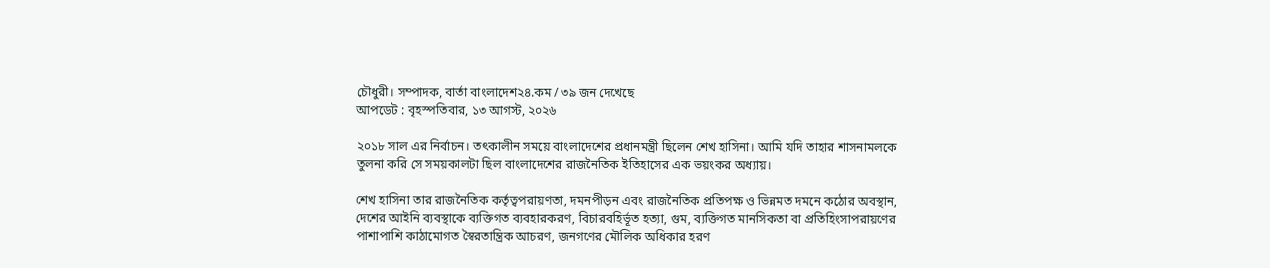চৌধুরী। সম্পাদক, বার্তা বাংলাদেশ২৪.কম / ৩৯ জন দেখেছে
আপডেট : বৃহস্পতিবার, ১৩ আগস্ট, ২০২৬

২০১৮ সাল এর নির্বাচন। তৎকালীন সময়ে বাংলাদেশের প্রধানমন্ত্রী ছিলেন শেখ হাসিনা। আমি যদি তাহার শাসনামলকে তুলনা করি সে সময়কালটা ছিল বাংলাদেশের রাজনৈতিক ইতিহাসের এক ভয়ংকর অধ্যায়।

শেখ হাসিনা তার রাজনৈতিক কর্তৃত্বপরায়ণতা, দমনপীড়ন এবং রাজনৈতিক প্রতিপক্ষ ও ভিন্নমত দমনে কঠোর অবস্থান, দেশের আইনি ব্যবস্থাকে ব্যক্তিগত ব্যবহারকরণ, বিচারবহির্ভূত হত্যা, গুম, ব্যক্তিগত মানসিকতা বা প্রতিহিংসাপরায়ণের পাশাপাশি কাঠামোগত স্বৈরতান্ত্রিক আচরণ, জনগণের মৌলিক অধিকার হরণ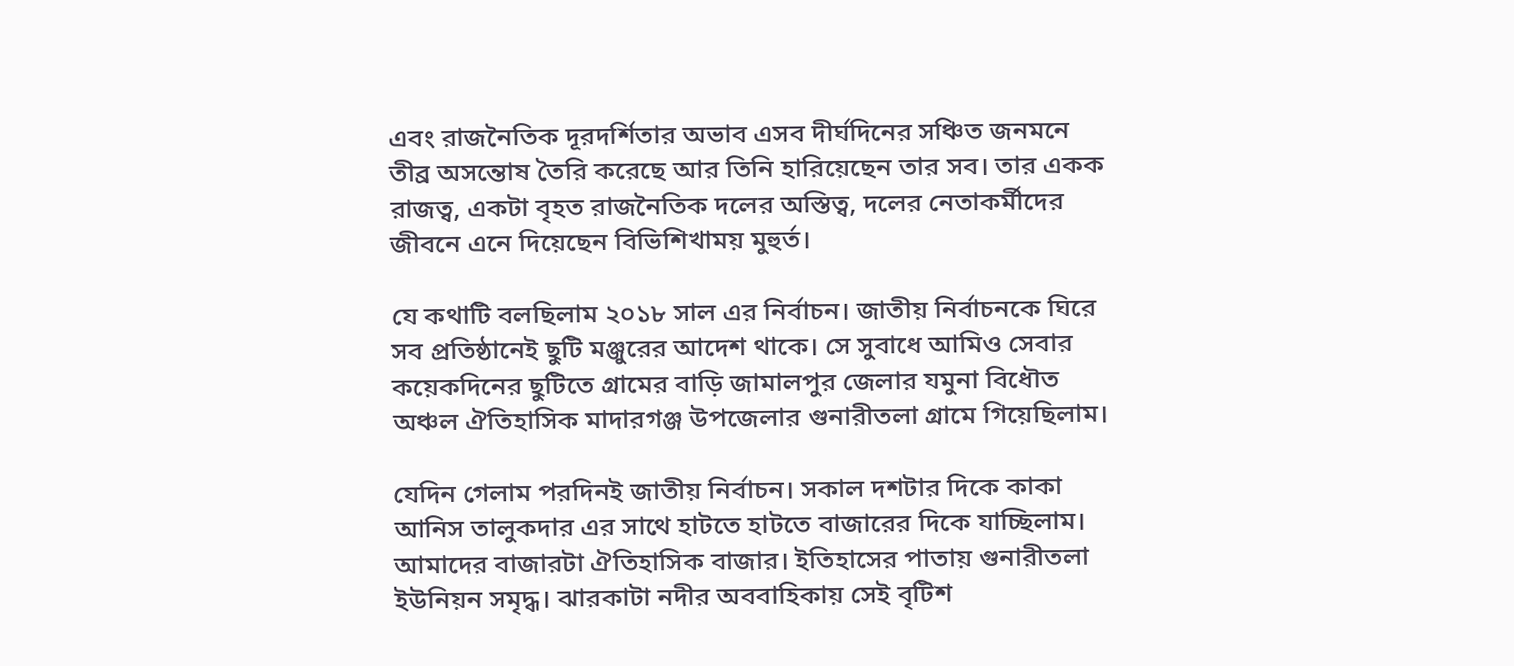এবং রাজনৈতিক দূরদর্শিতার অভাব এসব দীর্ঘদিনের সঞ্চিত জনমনে তীব্র অসন্তোষ তৈরি করেছে আর তিনি হারিয়েছেন তার সব। তার একক রাজত্ব, একটা বৃহত রাজনৈতিক দলের অস্তিত্ব, দলের নেতাকর্মীদের জীবনে এনে দিয়েছেন বিভিশিখাময় মুহুর্ত।

যে কথাটি বলছিলাম ২০১৮ সাল এর নির্বাচন। জাতীয় নির্বাচনকে ঘিরে সব প্রতিষ্ঠানেই ছুটি মঞ্জুরের আদেশ থাকে। সে সুবাধে আমিও সেবার কয়েকদিনের ছুটিতে গ্রামের বাড়ি জামালপুর জেলার যমুনা বিধৌত অঞ্চল ঐতিহাসিক মাদারগঞ্জ উপজেলার গুনারীতলা গ্রামে গিয়েছিলাম।

যেদিন গেলাম পরদিনই জাতীয় নির্বাচন। সকাল দশটার দিকে কাকা আনিস তালুকদার এর সাথে হাটতে হাটতে বাজারের দিকে যাচ্ছিলাম। আমাদের বাজারটা ঐতিহাসিক বাজার। ইতিহাসের পাতায় গুনারীতলা ইউনিয়ন সমৃদ্ধ। ঝারকাটা নদীর অববাহিকায় সেই বৃটিশ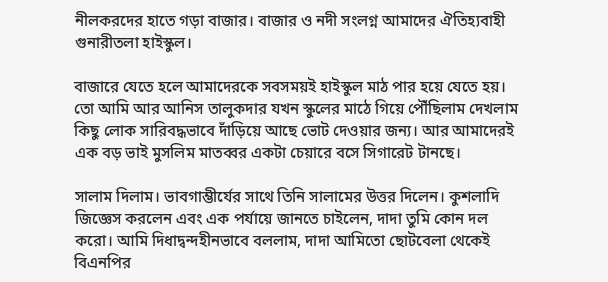নীলকরদের হাতে গড়া বাজার। বাজার ও নদী সংলগ্ন আমাদের ঐতিহ্যবাহী গুনারীতলা হাইস্কুল।

বাজারে যেতে হলে আমাদেরকে সবসময়ই হাইস্কুল মাঠ পার হয়ে যেতে হয়। তো আমি আর আনিস তালুকদার যখন স্কুলের মাঠে গিয়ে পৌঁছিলাম দেখলাম কিছু লোক সারিবদ্ধভাবে দাঁড়িয়ে আছে ভোট দেওয়ার জন্য। আর আমাদেরই এক বড় ভাই মুসলিম মাতব্বর একটা চেয়ারে বসে সিগারেট টানছে।

সালাম দিলাম। ভাবগাম্ভীর্যের সাথে তিনি সালামের উত্তর দিলেন। কুশলাদি জিজ্ঞেস করলেন এবং এক পর্যায়ে জানতে চাইলেন, দাদা তুমি কোন দল করো। আমি দিধাদ্বন্দহীনভাবে বললাম, দাদা আমিতো ছোটবেলা থেকেই বিএনপির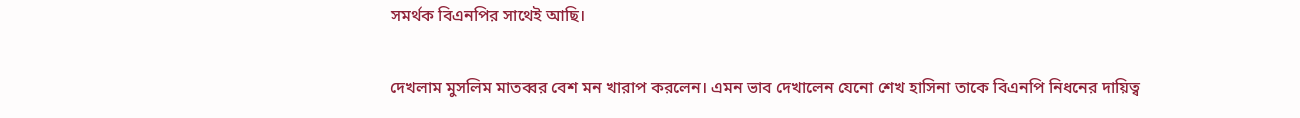সমর্থক বিএনপির সাথেই আছি।

দেখলাম মুসলিম মাতব্বর বেশ মন খারাপ করলেন। এমন ভাব দেখালেন যেনো শেখ হাসিনা তাকে বিএনপি নিধনের দায়িত্ব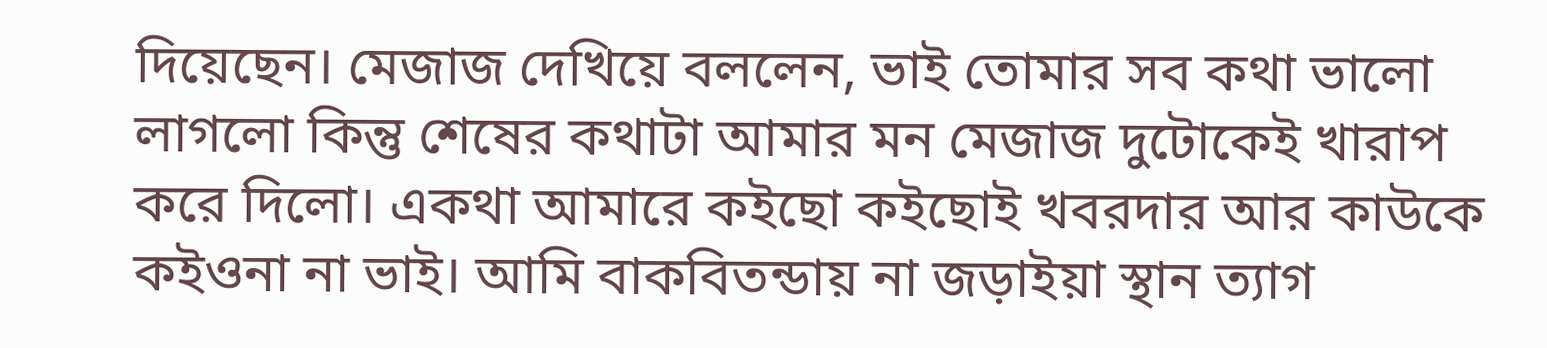দিয়েছেন। মেজাজ দেখিয়ে বললেন, ভাই তোমার সব কথা ভালো লাগলো কিন্তু শেষের কথাটা আমার মন মেজাজ দুটোকেই খারাপ করে দিলো। একথা আমারে কইছো কইছোই খবরদার আর কাউকে কইওনা না ভাই। আমি বাকবিতন্ডায় না জড়াইয়া স্থান ত্যাগ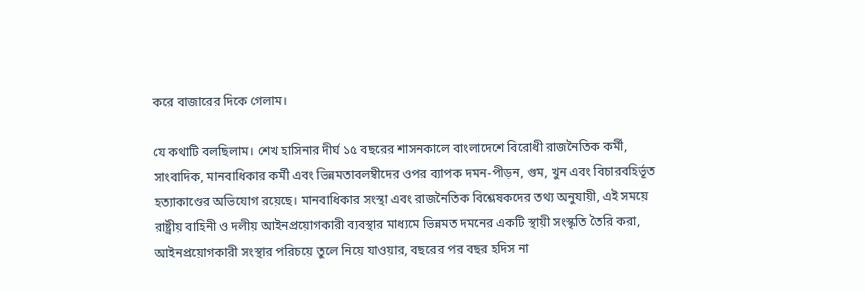করে বাজারের দিকে গেলাম।

যে কথাটি বলছিলাম। শেখ হাসিনার দীর্ঘ ১৫ বছরের শাসনকালে বাংলাদেশে বিরোধী রাজনৈতিক কর্মী, সাংবাদিক, মানবাধিকার কর্মী এবং ভিন্নমতাবলম্বীদের ওপর ব্যাপক দমন-পীড়ন, গুম, খুন এবং বিচারবহির্ভূত হত্যাকাণ্ডের অভিযোগ রয়েছে। মানবাধিকার সংস্থা এবং রাজনৈতিক বিশ্লেষকদের তথ্য অনুযায়ী, এই সময়ে রাষ্ট্রীয় বাহিনী ও দলীয় আইনপ্রয়োগকারী ব্যবস্থার মাধ্যমে ভিন্নমত দমনের একটি স্থায়ী সংস্কৃতি তৈরি করা, আইনপ্রয়োগকারী সংস্থার পরিচয়ে তুলে নিয়ে যাওয়ার, বছরের পর বছর হদিস না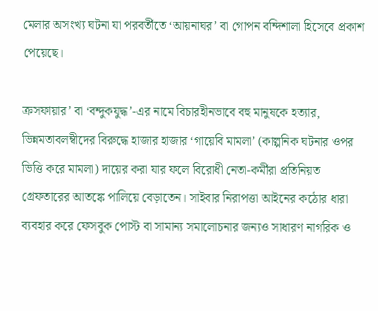মেলার অসংখ্য ঘটনা যা পরবর্তীতে ‘আয়নাঘর’ বা গোপন বন্দিশালা হিসেবে প্রকাশ পেয়েছে।

ক্রসফায়ার’ বা ‘বন্দুকযুদ্ধ’-এর নামে বিচারহীনভাবে বহু মানুষকে হত্যার, ভিন্নমতাবলম্বীদের বিরুদ্ধে হাজার হাজার ‘গায়েবি মামলা’ (কাল্পনিক ঘটনার ওপর ভিত্তি করে মামলা) দায়ের করা যার ফলে বিরোধী নেতা-কর্মীরা প্রতিনিয়ত গ্রেফতারের আতঙ্কে পালিয়ে বেড়াতেন। সাইবার নিরাপত্তা আইনের কঠোর ধারা ব্যবহার করে ফেসবুক পোস্ট বা সামান্য সমালোচনার জন্যও সাধারণ নাগরিক ও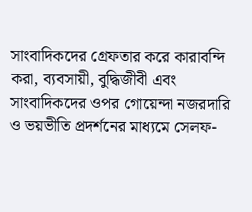সাংবাদিকদের গ্রেফতার করে কারাবন্দি করা, ব্যবসায়ী, বুদ্ধিজীবী এবং সাংবাদিকদের ওপর গোয়েন্দা নজরদারি ও ভয়ভীতি প্রদর্শনের মাধ্যমে সেলফ-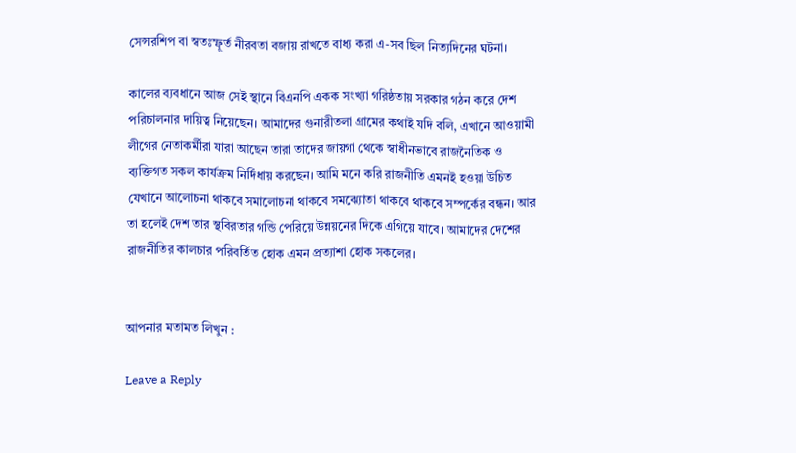সেন্সরশিপ বা স্বতঃস্ফূর্ত নীরবতা বজায় রাখতে বাধ্য করা এ-সব ছিল নিত্যদিনের ঘটনা।

কালের ব্যবধানে আজ সেই স্থানে বিএনপি একক সংখ্যা গরিষ্ঠতায় সরকার গঠন করে দেশ পরিচালনার দায়িত্ব নিয়েছেন। আমাদের গুনারীতলা গ্রামের কথাই যদি বলি, এখানে আওয়ামী লীগের নেতাকর্মীরা যারা আছেন তারা তাদের জায়গা থেকে স্বাধীনভাবে রাজনৈতিক ও ব্যক্তিগত সকল কার্যক্রম নির্দিধায় করছেন। আমি মনে করি রাজনীতি এমনই হওয়া উচিত যেখানে আলোচনা থাকবে সমালোচনা থাকবে সমঝ্যোতা থাকবে থাকবে সম্পর্কের বন্ধন। আর তা হলেই দেশ তার স্থবিরতার গন্ডি পেরিয়ে উন্নয়নের দিকে এগিয়ে যাবে। আমাদের দেশের রাজনীতির কালচার পরিবর্তিত হোক এমন প্রত্যাশা হোক সকলের।


আপনার মতামত লিখুন :

Leave a Reply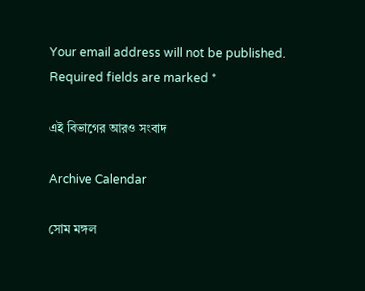Your email address will not be published. Required fields are marked *

এই বিভাগের আরও সংবাদ

Archive Calendar

সোম মঙ্গল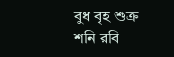বুধ বৃহ শুক্র শনি রবি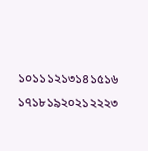১০১১১২১৩১৪১৫১৬
১৭১৮১৯২০২১২২২৩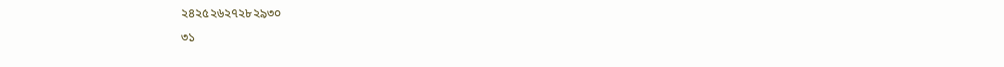২৪২৫২৬২৭২৮২৯৩০
৩১